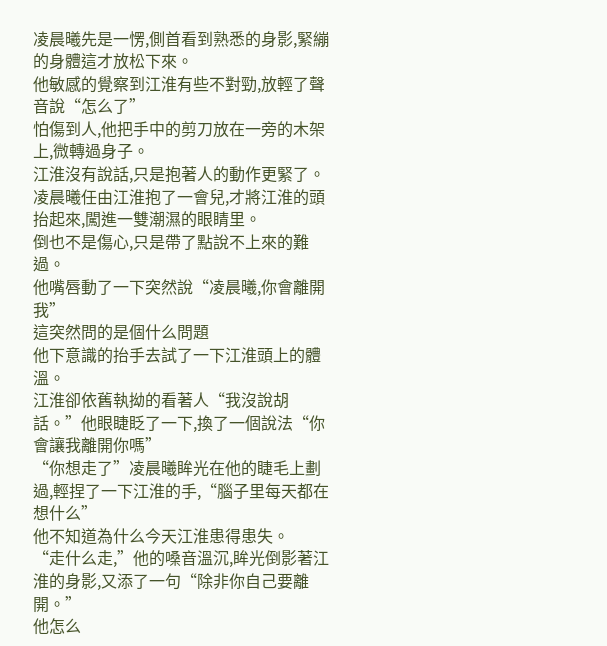凌晨曦先是一愣,側首看到熟悉的身影,緊繃的身體這才放松下來。
他敏感的覺察到江淮有些不對勁,放輕了聲音說“怎么了”
怕傷到人,他把手中的剪刀放在一旁的木架上,微轉過身子。
江淮沒有說話,只是抱著人的動作更緊了。
凌晨曦任由江淮抱了一會兒,才將江淮的頭抬起來,闖進一雙潮濕的眼睛里。
倒也不是傷心,只是帶了點說不上來的難過。
他嘴唇動了一下突然說“凌晨曦,你會離開我”
這突然問的是個什么問題
他下意識的抬手去試了一下江淮頭上的體溫。
江淮卻依舊執拗的看著人“我沒說胡話。”他眼睫眨了一下,換了一個說法“你會讓我離開你嗎”
“你想走了”凌晨曦眸光在他的睫毛上劃過,輕捏了一下江淮的手,“腦子里每天都在想什么”
他不知道為什么今天江淮患得患失。
“走什么走,”他的嗓音溫沉,眸光倒影著江淮的身影,又添了一句“除非你自己要離開。”
他怎么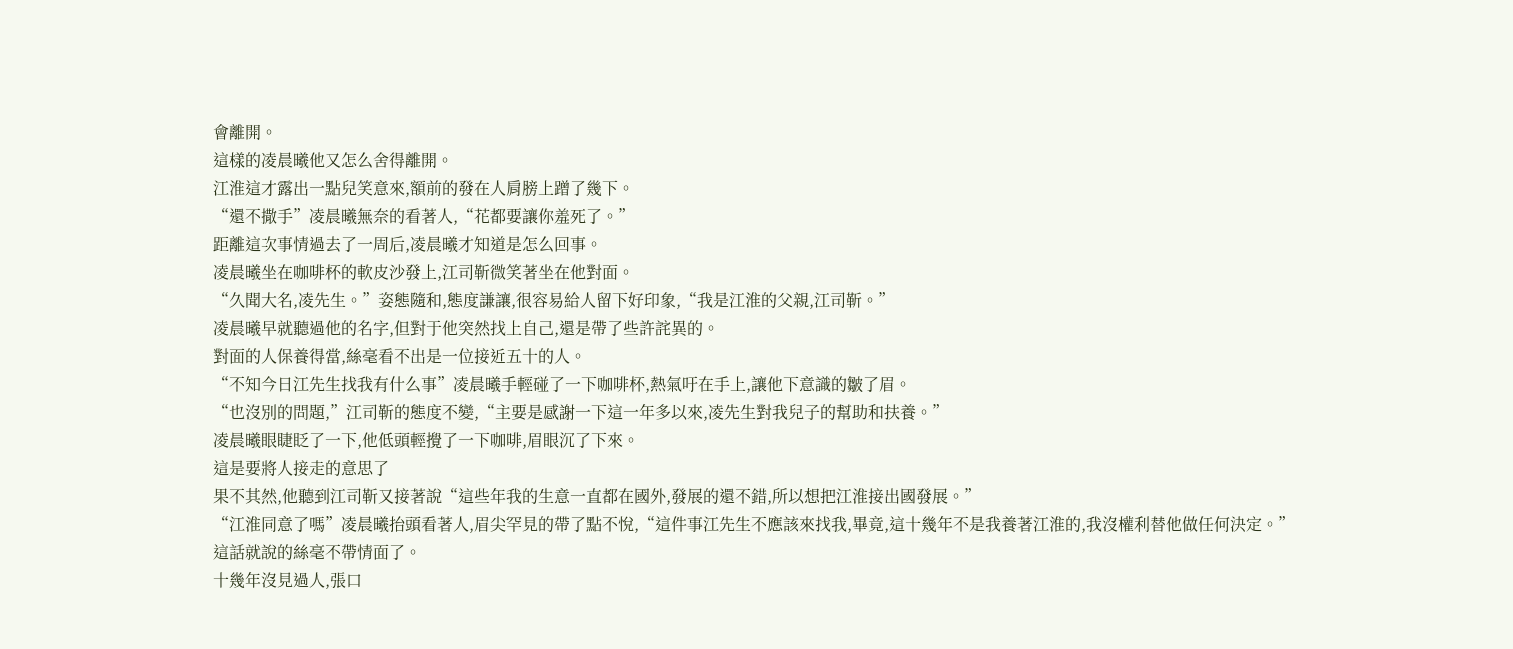會離開。
這樣的凌晨曦他又怎么舍得離開。
江淮這才露出一點兒笑意來,額前的發在人肩膀上蹭了幾下。
“還不撒手”凌晨曦無奈的看著人,“花都要讓你羞死了。”
距離這次事情過去了一周后,凌晨曦才知道是怎么回事。
凌晨曦坐在咖啡杯的軟皮沙發上,江司靳微笑著坐在他對面。
“久聞大名,凌先生。”姿態隨和,態度謙讓,很容易給人留下好印象,“我是江淮的父親,江司靳。”
凌晨曦早就聽過他的名字,但對于他突然找上自己,還是帶了些許詫異的。
對面的人保養得當,絲毫看不出是一位接近五十的人。
“不知今日江先生找我有什么事”凌晨曦手輕碰了一下咖啡杯,熱氣吁在手上,讓他下意識的皺了眉。
“也沒別的問題,”江司靳的態度不變,“主要是感謝一下這一年多以來,凌先生對我兒子的幫助和扶養。”
凌晨曦眼睫眨了一下,他低頭輕攪了一下咖啡,眉眼沉了下來。
這是要將人接走的意思了
果不其然,他聽到江司靳又接著說“這些年我的生意一直都在國外,發展的還不錯,所以想把江淮接出國發展。”
“江淮同意了嗎”凌晨曦抬頭看著人,眉尖罕見的帶了點不悅,“這件事江先生不應該來找我,畢竟,這十幾年不是我養著江淮的,我沒權利替他做任何決定。”
這話就說的絲毫不帶情面了。
十幾年沒見過人,張口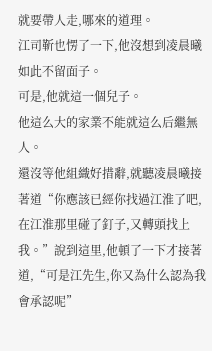就要帶人走,哪來的道理。
江司靳也愣了一下,他沒想到凌晨曦如此不留面子。
可是,他就這一個兒子。
他這么大的家業不能就這么后繼無人。
還沒等他組織好措辭,就聽凌晨曦接著道“你應該已經你找過江淮了吧,在江淮那里碰了釘子,又轉頭找上我。”說到這里,他頓了一下才接著道,“可是江先生,你又為什么認為我會承認呢”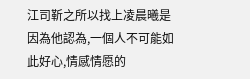江司靳之所以找上凌晨曦是因為他認為,一個人不可能如此好心,情感情愿的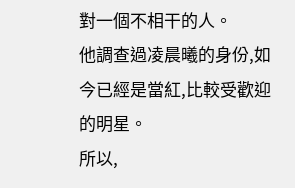對一個不相干的人。
他調查過凌晨曦的身份,如今已經是當紅,比較受歡迎的明星。
所以,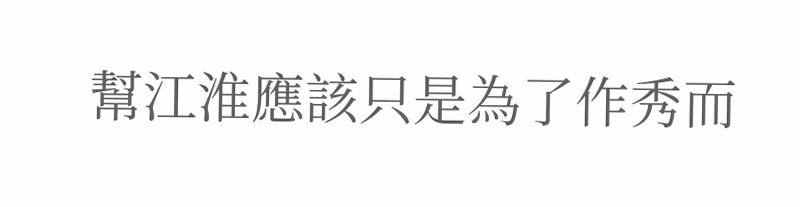幫江淮應該只是為了作秀而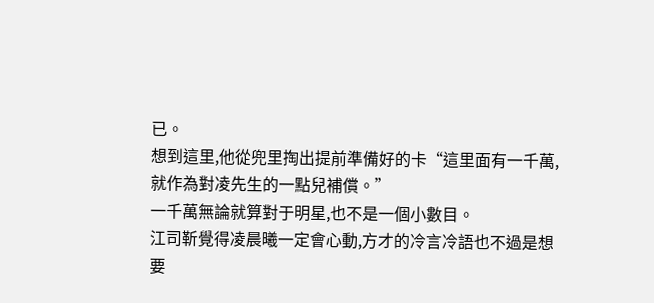已。
想到這里,他從兜里掏出提前準備好的卡“這里面有一千萬,就作為對凌先生的一點兒補償。”
一千萬無論就算對于明星,也不是一個小數目。
江司靳覺得凌晨曦一定會心動,方才的冷言冷語也不過是想要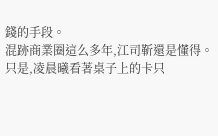錢的手段。
混跡商業圈這么多年,江司靳還是懂得。
只是,凌晨曦看著桌子上的卡只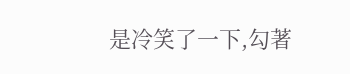是冷笑了一下,勾著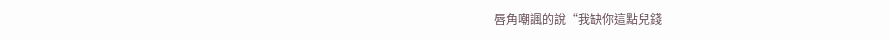唇角嘲諷的說“我缺你這點兒錢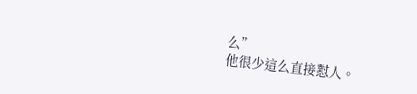么”
他很少這么直接懟人。